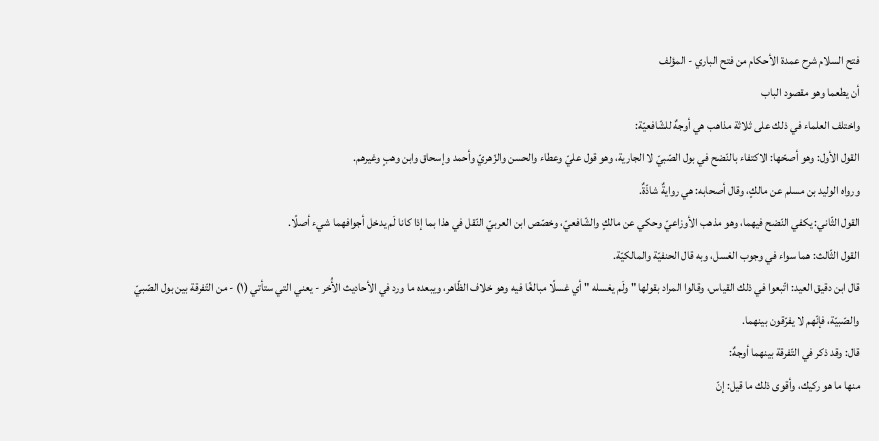فتح السلام شرح عمدة الأحكام من فتح الباري - المؤلف
أن يطعما وهو مقصود الباب
واختلف العلماء في ذلك على ثلاثة مذاهب هي أوجهٌ للشّافعيّة:
القول الأول: وهو أصحّها: الاكتفاء بالنّضح في بول الصّبيّ لا الجارية، وهو قول عليّ وعطاء والحسن والزّهريّ وأحمد وإسحاق وابن وهبٍ وغيرهم.
ورواه الوليد بن مسلم عن مالكٍ، وقال أصحابه: هي روايةٌ شاذّةٌ.
القول الثّاني: يكفي النّضح فيهما، وهو مذهب الأوزاعيّ وحكي عن مالكٍ والشّافعيّ، وخصّص ابن العربيّ النّقل في هذا بما إذا كانا لَم يدخل أجوافهما شيء أصلًا.
القول الثّالث: هما سواء في وجوب الغسل، وبه قال الحنفيّة والمالكيّة.
قال ابن دقيق العيد: اتّبعوا في ذلك القياس، وقالوا المراد بقولها " ولَم يغسله " أي غسلًا مبالغًا فيه وهو خلاف الظّاهر، ويبعده ما ورد في الأحاديث الأُخر - يعني التي ستأتي (١) - من التّفرقة بين بول الصّبيّ والصّبيّة، فإنّهم لا يفرّقون بينهما.
قال: وقد ذكر في التّفرقة بينهما أوجهٌ:
منها ما هو ركيك، وأقوى ذلك ما قيل: إنّ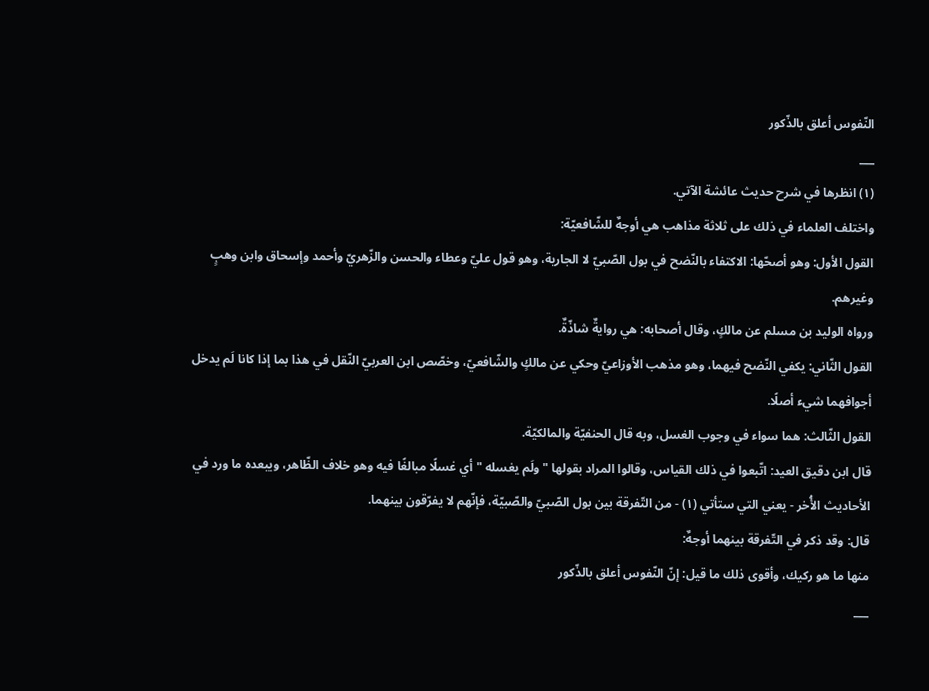النّفوس أعلق بالذّكور
___
(١) انظرها في شرح حديث عائشة الآتي.
واختلف العلماء في ذلك على ثلاثة مذاهب هي أوجهٌ للشّافعيّة:
القول الأول: وهو أصحّها: الاكتفاء بالنّضح في بول الصّبيّ لا الجارية، وهو قول عليّ وعطاء والحسن والزّهريّ وأحمد وإسحاق وابن وهبٍ وغيرهم.
ورواه الوليد بن مسلم عن مالكٍ، وقال أصحابه: هي روايةٌ شاذّةٌ.
القول الثّاني: يكفي النّضح فيهما، وهو مذهب الأوزاعيّ وحكي عن مالكٍ والشّافعيّ، وخصّص ابن العربيّ النّقل في هذا بما إذا كانا لَم يدخل أجوافهما شيء أصلًا.
القول الثّالث: هما سواء في وجوب الغسل، وبه قال الحنفيّة والمالكيّة.
قال ابن دقيق العيد: اتّبعوا في ذلك القياس، وقالوا المراد بقولها " ولَم يغسله " أي غسلًا مبالغًا فيه وهو خلاف الظّاهر، ويبعده ما ورد في الأحاديث الأُخر - يعني التي ستأتي (١) - من التّفرقة بين بول الصّبيّ والصّبيّة، فإنّهم لا يفرّقون بينهما.
قال: وقد ذكر في التّفرقة بينهما أوجهٌ:
منها ما هو ركيك، وأقوى ذلك ما قيل: إنّ النّفوس أعلق بالذّكور
___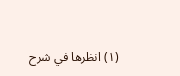(١) انظرها في شرح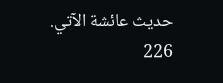حديث عائشة الآتي.
226